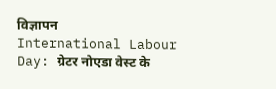विज्ञापन
International Labour Day: ग्रेटर नोएडा वेस्ट के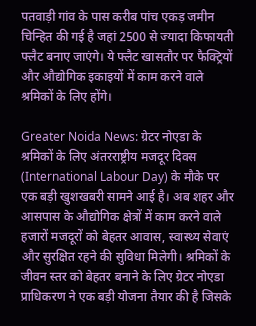पतवाड़ी गांव के पास करीब पांच एकड़ जमीन चिन्हित की गई है जहां 2500 से ज्यादा किफायती फ्लैट बनाए जाएंगे। ये फ्लैट खासतौर पर फैक्ट्रियों और औद्योगिक इकाइयों में काम करने वाले श्रमिकों के लिए होंगे।

Greater Noida News: ग्रेटर नोएडा के श्रमिकों के लिए अंतरराष्ट्रीय मजदूर दिवस (International Labour Day) के मौके पर एक बड़ी खुशखबरी सामने आई है। अब शहर और आसपास के औद्योगिक क्षेत्रों में काम करने वाले हजारों मजदूरों को बेहतर आवास, स्वास्थ्य सेवाएं और सुरक्षित रहने की सुविधा मिलेगी। श्रमिकों के जीवन स्तर को बेहतर बनाने के लिए ग्रेटर नोएडा प्राधिकरण ने एक बड़ी योजना तैयार की है जिसके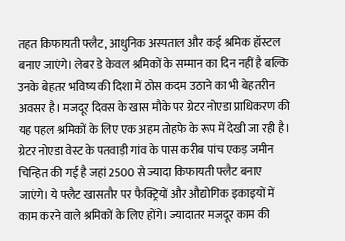तहत किफायती फ्लैट, आधुनिक अस्पताल और कई श्रमिक हॉस्टल बनाए जाएंगे। लेबर डे केवल श्रमिकों के सम्मान का दिन नहीं है बल्कि उनके बेहतर भविष्य की दिशा में ठोस कदम उठाने का भी बेहतरीन अवसर है। मजदूर दिवस के खास मौके पर ग्रेटर नोएडा प्राधिकरण की यह पहल श्रमिकों के लिए एक अहम तोहफे के रूप में देखी जा रही है।
ग्रेटर नोएडा वेस्ट के पतवाड़ी गांव के पास करीब पांच एकड़ जमीन चिन्हित की गई है जहां 2500 से ज्यादा किफायती फ्लैट बनाए जाएंगे। ये फ्लैट खासतौर पर फैक्ट्रियों और औद्योगिक इकाइयों में काम करने वाले श्रमिकों के लिए होंगे। ज्यादातर मजदूर काम की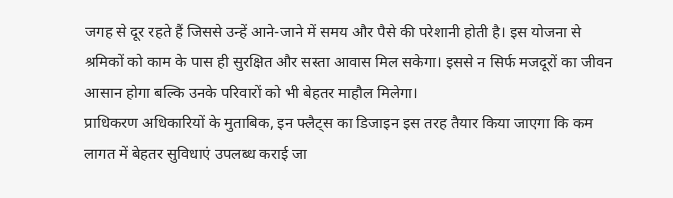जगह से दूर रहते हैं जिससे उन्हें आने-जाने में समय और पैसे की परेशानी होती है। इस योजना से श्रमिकों को काम के पास ही सुरक्षित और सस्ता आवास मिल सकेगा। इससे न सिर्फ मजदूरों का जीवन आसान होगा बल्कि उनके परिवारों को भी बेहतर माहौल मिलेगा।
प्राधिकरण अधिकारियों के मुताबिक, इन फ्लैट्स का डिजाइन इस तरह तैयार किया जाएगा कि कम लागत में बेहतर सुविधाएं उपलब्ध कराई जा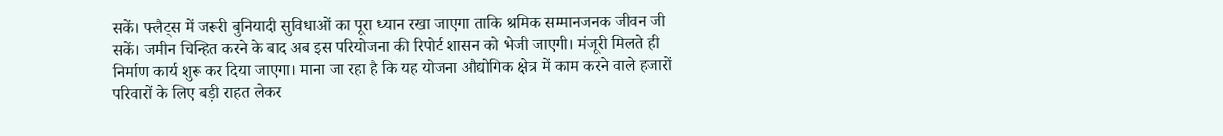सकें। फ्लैट्स में जरूरी बुनियादी सुविधाओं का पूरा ध्यान रखा जाएगा ताकि श्रमिक सम्मानजनक जीवन जी सकें। जमीन चिन्हित करने के बाद अब इस परियोजना की रिपोर्ट शासन को भेजी जाएगी। मंजूरी मिलते ही निर्माण कार्य शुरू कर दिया जाएगा। माना जा रहा है कि यह योजना औद्योगिक क्षेत्र में काम करने वाले हजारों परिवारों के लिए बड़ी राहत लेकर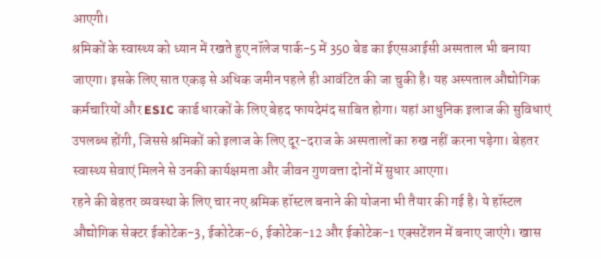आएगी।
श्रमिकों के स्वास्थ्य को ध्यान में रखते हुए नॉलेज पार्क-5 में 350 बेड का ईएसआईसी अस्पताल भी बनाया जाएगा। इसके लिए सात एकड़ से अधिक जमीन पहले ही आवंटित की जा चुकी है। यह अस्पताल औद्योगिक कर्मचारियों और ESIC कार्ड धारकों के लिए बेहद फायदेमंद साबित होगा। यहां आधुनिक इलाज की सुविधाएं उपलब्ध होंगी, जिससे श्रमिकों को इलाज के लिए दूर-दराज के अस्पतालों का रुख नहीं करना पड़ेगा। बेहतर स्वास्थ्य सेवाएं मिलने से उनकी कार्यक्षमता और जीवन गुणवत्ता दोनों में सुधार आएगा।
रहने की बेहतर व्यवस्था के लिए चार नए श्रमिक हॉस्टल बनाने की योजना भी तैयार की गई है। ये हॉस्टल औद्योगिक सेक्टर ईकोटेक-3, ईकोटेक-6, ईकोटेक-12 और ईकोटेक-1 एक्सटेंशन में बनाए जाएंगे। खास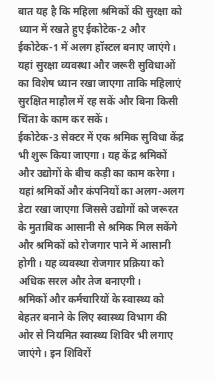बात यह है कि महिला श्रमिकों की सुरक्षा को ध्यान में रखते हुए ईकोटेक-2 और ईकोटेक-1 में अलग हॉस्टल बनाए जाएंगे। यहां सुरक्षा व्यवस्था और जरूरी सुविधाओं का विशेष ध्यान रखा जाएगा ताकि महिलाएं सुरक्षित माहौल में रह सकें और बिना किसी चिंता के काम कर सकें।
ईकोटेक-3 सेक्टर में एक श्रमिक सुविधा केंद्र भी शुरू किया जाएगा। यह केंद्र श्रमिकों और उद्योगों के बीच कड़ी का काम करेगा। यहां श्रमिकों और कंपनियों का अलग-अलग डेटा रखा जाएगा जिससे उद्योगों को जरूरत के मुताबिक आसानी से श्रमिक मिल सकेंगे और श्रमिकों को रोजगार पाने में आसानी होगी। यह व्यवस्था रोजगार प्रक्रिया को अधिक सरल और तेज बनाएगी।
श्रमिकों और कर्मचारियों के स्वास्थ्य को बेहतर बनाने के लिए स्वास्थ्य विभाग की ओर से नियमित स्वास्थ्य शिविर भी लगाए जाएंगे। इन शिविरों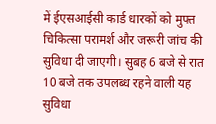में ईएसआईसी कार्ड धारकों को मुफ्त चिकित्सा परामर्श और जरूरी जांच की सुविधा दी जाएगी। सुबह 6 बजे से रात 10 बजे तक उपलब्ध रहने वाली यह सुविधा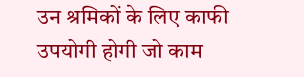उन श्रमिकों के लिए काफी उपयोगी होगी जो काम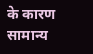के कारण सामान्य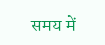समय में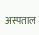अस्पताल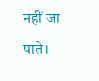नहीं जा पाते।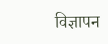विज्ञापन